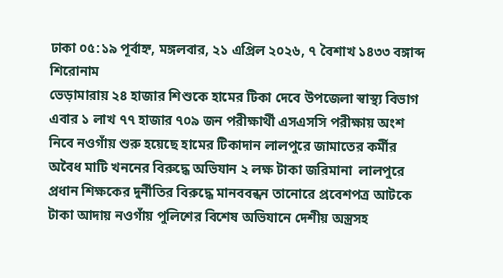ঢাকা ০৫:১৯ পূর্বাহ্ন, মঙ্গলবার, ২১ এপ্রিল ২০২৬, ৭ বৈশাখ ১৪৩৩ বঙ্গাব্দ
শিরোনাম
ভেড়ামারায় ২৪ হাজার শিশুকে হামের টিকা দেবে উপজেলা স্বাস্থ্য বিভাগ এবার ১ লাখ ৭৭ হাজার ৭০৯ জন পরীক্ষার্থী এসএসসি পরীক্ষায় অংশ নিবে নওগাঁয় শুরু হয়েছে হামের টিকাদান লালপুরে জামাতের কর্মীর অবৈধ মাটি খননের বিরুদ্ধে অভিযান ২ লক্ষ টাকা জরিমানা  লালপুরে প্রধান শিক্ষকের দুর্নীতির বিরুদ্ধে মানববন্ধন তানোরে প্রবেশপত্র আটকে টাকা আদায় নওগাঁয় পুলিশের বিশেষ অভিযানে দেশীয় অস্ত্রসহ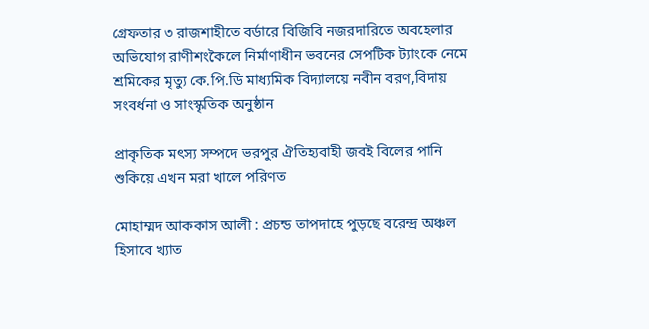গ্রেফতার ৩ রাজশাহীতে বর্ডারে বিজিবি নজরদারিতে অবহেলার অভিযোগ রাণীশংকৈলে নির্মাণাধীন ভবনের সেপটিক ট্যাংকে নেমে শ্রমিকের মৃত্যু কে.পি.ডি মাধ্যমিক বিদ্যালয়ে নবীন বরণ,বিদায় সংবর্ধনা ও সাংস্কৃতিক অনুষ্ঠান

প্রাকৃতিক মৎস্য সম্পদে ভরপুর ঐতিহ্যবাহী জবই বিলের পানি শুকিয়ে এখন মরা খালে পরিণত

মোহাম্মদ আককাস আলী : প্রচন্ড তাপদাহে পুড়ছে বরেন্দ্র অঞ্চল হিসাবে খ্যাত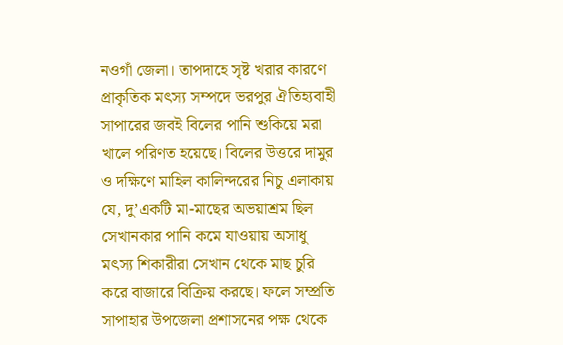নওগাঁ জেলা। তাপদাহে সৃষ্ট খরার কারণে প্রাকৃতিক মৎস্য সম্পদে ভরপুর ঐতিহ্যবাহী সাপারের জবই বিলের পানি শুকিয়ে মরা খালে পরিণত হয়েছে। বিলের উত্তরে দামুর ও দক্ষিণে মাহিল কালিন্দরের নিচু এলাকায় যে, দু’একটি মা-মাছের অভয়াশ্রম ছিল সেখানকার পানি কমে যাওয়ায় অসাধু মৎস্য শিকারীরা সেখান থেকে মাছ চুরি করে বাজারে বিক্রিয় করছে। ফলে সম্প্রতি সাপাহার উপজেলা প্রশাসনের পক্ষ থেকে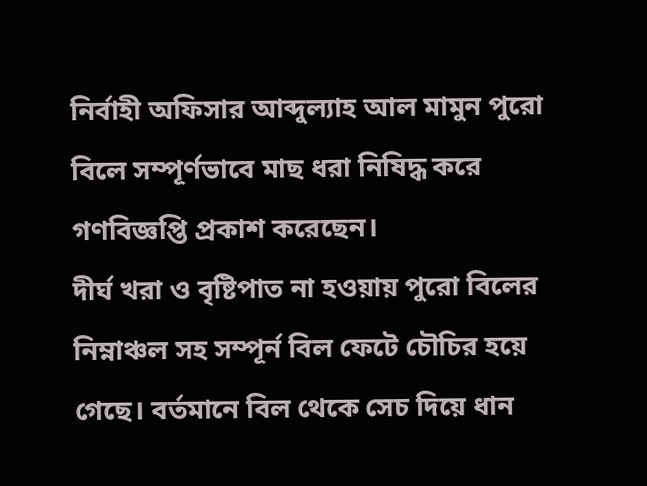নির্বাহী অফিসার আব্দুল্যাহ আল মামুন পুরো বিলে সম্পূর্ণভাবে মাছ ধরা নিষিদ্ধ করে গণবিজ্ঞপ্তি প্রকাশ করেছেন।
দীর্ঘ খরা ও বৃষ্টিপাত না হওয়ায় পুরো বিলের নিম্নাঞ্চল সহ সম্পূর্ন বিল ফেটে চৌচির হয়ে গেছে। বর্তমানে বিল থেকে সেচ দিয়ে ধান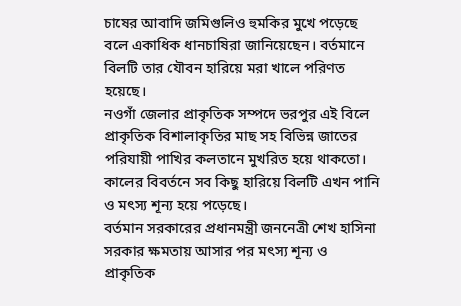চাষের আবাদি জমিগুলিও হুমকির মুখে পড়েছে বলে একাধিক ধানচাষিরা জানিয়েছেন। বর্তমানে বিলটি তার যৌবন হারিয়ে মরা খালে পরিণত হয়েছে।
নওগাঁ জেলার প্রাকৃতিক সম্পদে ভরপুর এই বিলে প্রাকৃতিক বিশালাকৃতির মাছ সহ বিভিন্ন জাতের পরিযায়ী পাখির কলতানে মুখরিত হয়ে থাকতো। কালের বিবর্তনে সব কিছু হারিয়ে বিলটি এখন পানি ও মৎস্য শূন্য হয়ে পড়েছে।
বর্তমান সরকারের প্রধানমন্ত্রী জননেত্রী শেখ হাসিনা সরকার ক্ষমতায় আসার পর মৎস্য শূন্য ও প্রাকৃতিক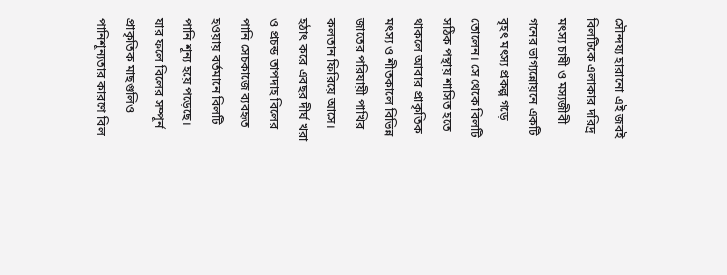সৌন্দয্য হারানো এই জবই বিলটিকে এলাকার দরিদ্র মৎস্য চাষী ও মস্যজীবী গনের ভাগ্যন্নোয়নে একটি বৃহৎ মৎস্য প্রকল্প গড়ে তোলেন। সে থেকে বিলটি সঠিক পন্থায় শাসিত হতে থাকলে আবার প্রাকৃতিক মৎস্য ও শীতকালে বিভিন্ন জাতের পরিযায়ী পাখির কলতান ফিরিয়ে আসে।
হঠাৎ করে এবছর দীর্ঘ খরা ও প্রচন্ড তাপদাহ বিলের পানি সেচকাজে ব্যবহৃত হওয়ায় বর্তমানে বিলটি পানি শূন্য হয়ে পড়েছে। যার ফলে বিলের সম্পূর্ন প্রাকৃতিক মাছগুলিও পানিশূন্যতার কারণে বিল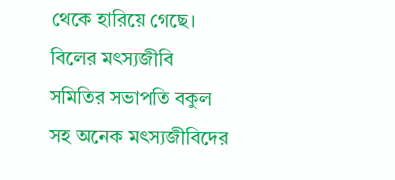থেকে হারিয়ে গেছে। বিলের মৎস্যজীবি সমিতির সভাপতি বকুল সহ অনেক মৎস্যজীবিদের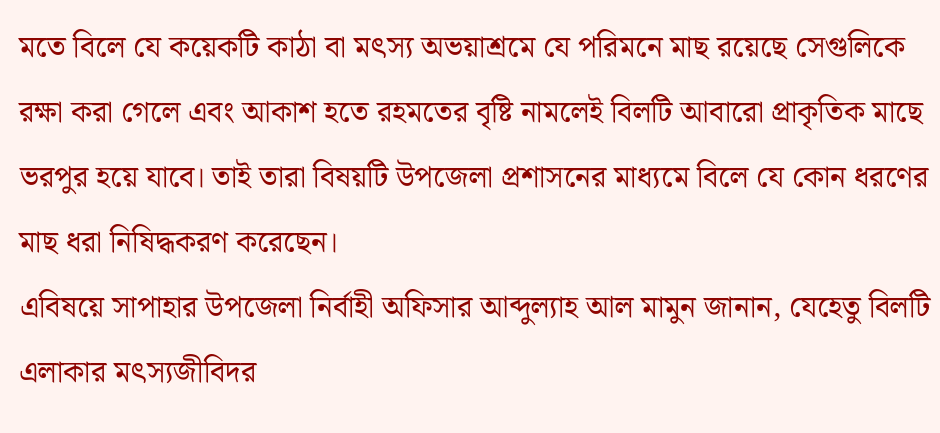মতে বিলে যে কয়েকটি কাঠা বা মৎস্য অভয়াশ্রমে যে পরিমনে মাছ রয়েছে সেগুলিকে রক্ষা করা গেলে এবং আকাশ হতে রহমতের বৃষ্টি নামলেই বিলটি আবারো প্রাকৃতিক মাছে ভরপুর হয়ে যাবে। তাই তারা বিষয়টি উপজেলা প্রশাসনের মাধ্যমে বিলে যে কোন ধরণের মাছ ধরা নিষিদ্ধকরণ করেছেন।
এবিষয়ে সাপাহার উপজেলা নির্বাহী অফিসার আব্দুল্যাহ আল মামুন জানান, যেহেতু বিলটি এলাকার মৎস্যজীবিদর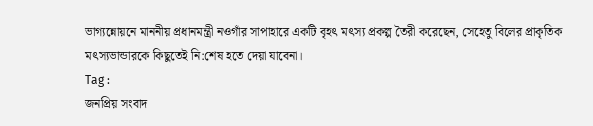ভাগ্যন্নোয়নে মাননীয় প্রধানমন্ত্রী নওগাঁর সাপাহারে একটি বৃহৎ মৎস্য প্রকল্প তৈরী করেছেন, সেহেতু বিলের প্রাকৃতিক মৎস্যভান্ডারকে কিছুতেই নি:শেষ হতে দেয়া যাবেনা।
Tag :
জনপ্রিয় সংবাদ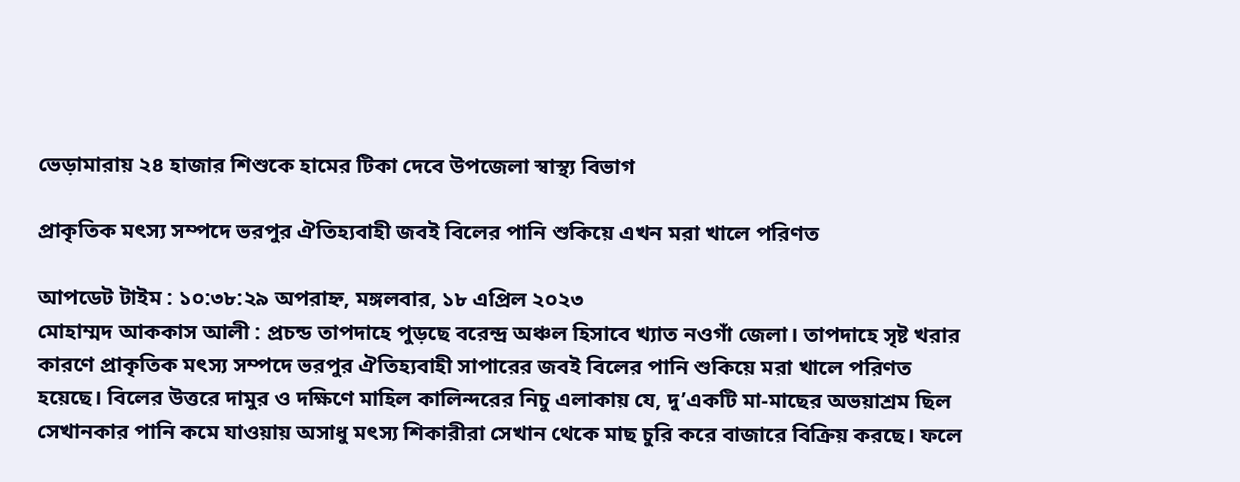ভেড়ামারায় ২৪ হাজার শিশুকে হামের টিকা দেবে উপজেলা স্বাস্থ্য বিভাগ

প্রাকৃতিক মৎস্য সম্পদে ভরপুর ঐতিহ্যবাহী জবই বিলের পানি শুকিয়ে এখন মরা খালে পরিণত

আপডেট টাইম : ১০:৩৮:২৯ অপরাহ্ন, মঙ্গলবার, ১৮ এপ্রিল ২০২৩
মোহাম্মদ আককাস আলী : প্রচন্ড তাপদাহে পুড়ছে বরেন্দ্র অঞ্চল হিসাবে খ্যাত নওগাঁ জেলা। তাপদাহে সৃষ্ট খরার কারণে প্রাকৃতিক মৎস্য সম্পদে ভরপুর ঐতিহ্যবাহী সাপারের জবই বিলের পানি শুকিয়ে মরা খালে পরিণত হয়েছে। বিলের উত্তরে দামুর ও দক্ষিণে মাহিল কালিন্দরের নিচু এলাকায় যে, দু’একটি মা-মাছের অভয়াশ্রম ছিল সেখানকার পানি কমে যাওয়ায় অসাধু মৎস্য শিকারীরা সেখান থেকে মাছ চুরি করে বাজারে বিক্রিয় করছে। ফলে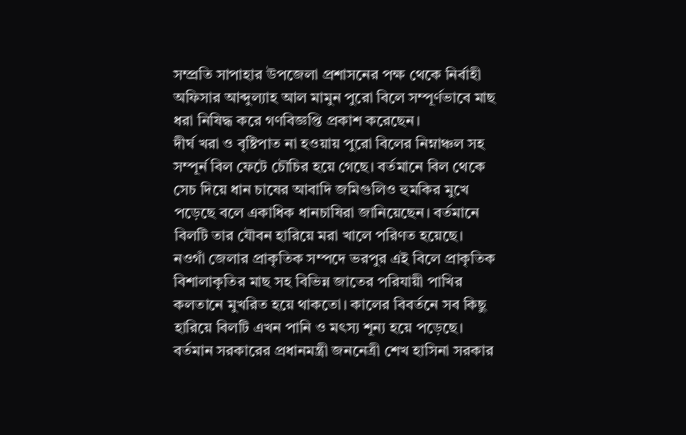সম্প্রতি সাপাহার উপজেলা প্রশাসনের পক্ষ থেকে নির্বাহী অফিসার আব্দুল্যাহ আল মামুন পুরো বিলে সম্পূর্ণভাবে মাছ ধরা নিষিদ্ধ করে গণবিজ্ঞপ্তি প্রকাশ করেছেন।
দীর্ঘ খরা ও বৃষ্টিপাত না হওয়ায় পুরো বিলের নিম্নাঞ্চল সহ সম্পূর্ন বিল ফেটে চৌচির হয়ে গেছে। বর্তমানে বিল থেকে সেচ দিয়ে ধান চাষের আবাদি জমিগুলিও হুমকির মুখে পড়েছে বলে একাধিক ধানচাষিরা জানিয়েছেন। বর্তমানে বিলটি তার যৌবন হারিয়ে মরা খালে পরিণত হয়েছে।
নওগাঁ জেলার প্রাকৃতিক সম্পদে ভরপুর এই বিলে প্রাকৃতিক বিশালাকৃতির মাছ সহ বিভিন্ন জাতের পরিযায়ী পাখির কলতানে মুখরিত হয়ে থাকতো। কালের বিবর্তনে সব কিছু হারিয়ে বিলটি এখন পানি ও মৎস্য শূন্য হয়ে পড়েছে।
বর্তমান সরকারের প্রধানমন্ত্রী জননেত্রী শেখ হাসিনা সরকার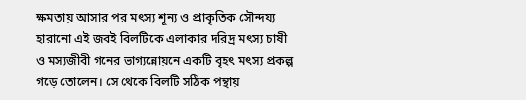ক্ষমতায় আসার পর মৎস্য শূন্য ও প্রাকৃতিক সৌন্দয্য হারানো এই জবই বিলটিকে এলাকার দরিদ্র মৎস্য চাষী ও মস্যজীবী গনের ভাগ্যন্নোয়নে একটি বৃহৎ মৎস্য প্রকল্প গড়ে তোলেন। সে থেকে বিলটি সঠিক পন্থায়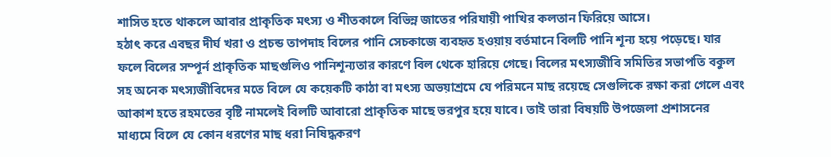শাসিত হতে থাকলে আবার প্রাকৃতিক মৎস্য ও শীতকালে বিভিন্ন জাতের পরিযায়ী পাখির কলতান ফিরিয়ে আসে।
হঠাৎ করে এবছর দীর্ঘ খরা ও প্রচন্ড তাপদাহ বিলের পানি সেচকাজে ব্যবহৃত হওয়ায় বর্তমানে বিলটি পানি শূন্য হয়ে পড়েছে। যার ফলে বিলের সম্পূর্ন প্রাকৃতিক মাছগুলিও পানিশূন্যতার কারণে বিল থেকে হারিয়ে গেছে। বিলের মৎস্যজীবি সমিতির সভাপতি বকুল সহ অনেক মৎস্যজীবিদের মতে বিলে যে কয়েকটি কাঠা বা মৎস্য অভয়াশ্রমে যে পরিমনে মাছ রয়েছে সেগুলিকে রক্ষা করা গেলে এবং আকাশ হতে রহমতের বৃষ্টি নামলেই বিলটি আবারো প্রাকৃতিক মাছে ভরপুর হয়ে যাবে। তাই তারা বিষয়টি উপজেলা প্রশাসনের মাধ্যমে বিলে যে কোন ধরণের মাছ ধরা নিষিদ্ধকরণ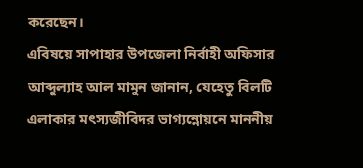করেছেন।
এবিষয়ে সাপাহার উপজেলা নির্বাহী অফিসার আব্দুল্যাহ আল মামুন জানান, যেহেতু বিলটি এলাকার মৎস্যজীবিদর ভাগ্যন্নোয়নে মাননীয়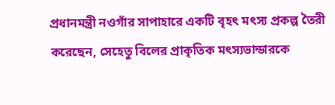প্রধানমন্ত্রী নওগাঁর সাপাহারে একটি বৃহৎ মৎস্য প্রকল্প তৈরী করেছেন, সেহেতু বিলের প্রাকৃতিক মৎস্যভান্ডারকে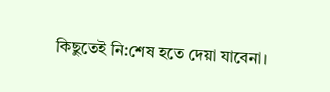কিছুতেই নি:শেষ হতে দেয়া যাবেনা।